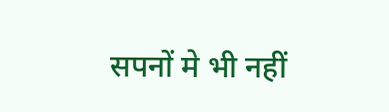सपनों मे भी नहीं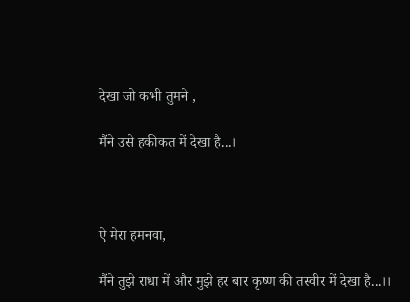देखा जो कभी तुमने ,

मैंने उसे हकीकत में देखा है...।



ऐ मेरा हमनवा,

मैंने तुझे राधा में और मुझे हर बार कृष्ण की तस्वीर में देखा है...।।